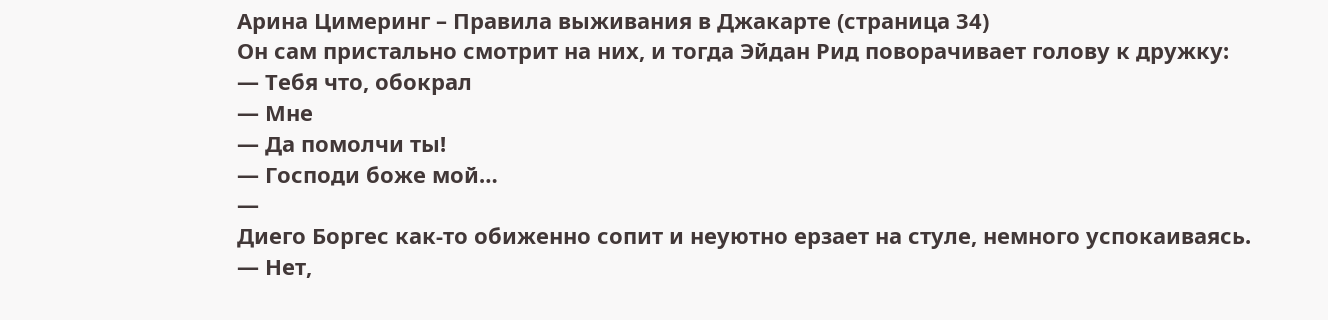Арина Цимеринг – Правила выживания в Джакарте (страница 34)
Он сам пристально смотрит на них, и тогда Эйдан Рид поворачивает голову к дружку:
— Тебя что, обокрал
— Мне
— Да помолчи ты!
— Господи боже мой…
—
Диего Боргес как-то обиженно сопит и неуютно ерзает на стуле, немного успокаиваясь.
— Нет,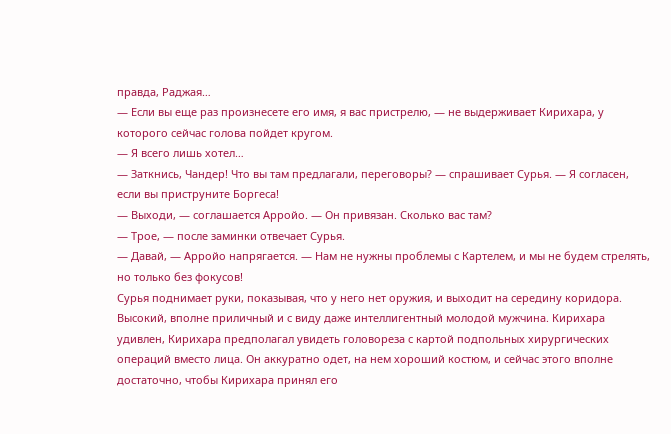правда, Раджая…
— Если вы еще раз произнесете его имя, я вас пристрелю, — не выдерживает Кирихара, у которого сейчас голова пойдет кругом.
— Я всего лишь хотел…
— Заткнись, Чандер! Что вы там предлагали, переговоры? — спрашивает Сурья. — Я согласен, если вы приструните Боргеса!
— Выходи, — соглашается Арройо. — Он привязан. Сколько вас там?
— Трое, — после заминки отвечает Сурья.
— Давай, — Арройо напрягается. — Нам не нужны проблемы с Картелем, и мы не будем стрелять, но только без фокусов!
Сурья поднимает руки, показывая, что у него нет оружия, и выходит на середину коридора. Высокий, вполне приличный и с виду даже интеллигентный молодой мужчина. Кирихара удивлен, Кирихара предполагал увидеть головореза с картой подпольных хирургических операций вместо лица. Он аккуратно одет, на нем хороший костюм, и сейчас этого вполне достаточно, чтобы Кирихара принял его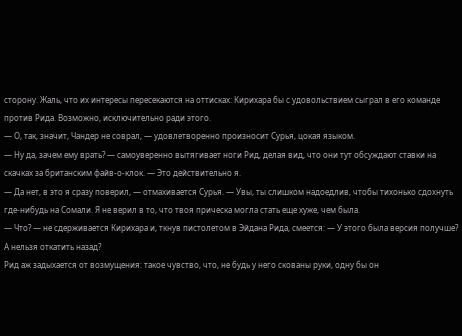сторону. Жаль, что их интересы пересекаются на оттисках: Кирихара бы с удовольствием сыграл в его команде против Рида. Возможно, исключительно ради этого.
— О, так, значит, Чандер не соврал, — удовлетворенно произносит Сурья, цокая языком.
— Ну да, зачем ему врать? — самоуверенно вытягивает ноги Рид, делая вид, что они тут обсуждают ставки на скачках за британским файв-о-клок. — Это действительно я.
— Да нет, в это я сразу поверил, — отмахивается Сурья. — Увы, ты слишком надоедлив, чтобы тихонько сдохнуть где-нибудь на Сомали. Я не верил в то, что твоя прическа могла стать еще хуже, чем была.
— Что? — не сдерживается Кирихара и, ткнув пистолетом в Эйдана Рида, смеется: — У этого была версия получше? А нельзя откатить назад?
Рид аж задыхается от возмущения: такое чувство, что, не будь у него скованы руки, одну бы он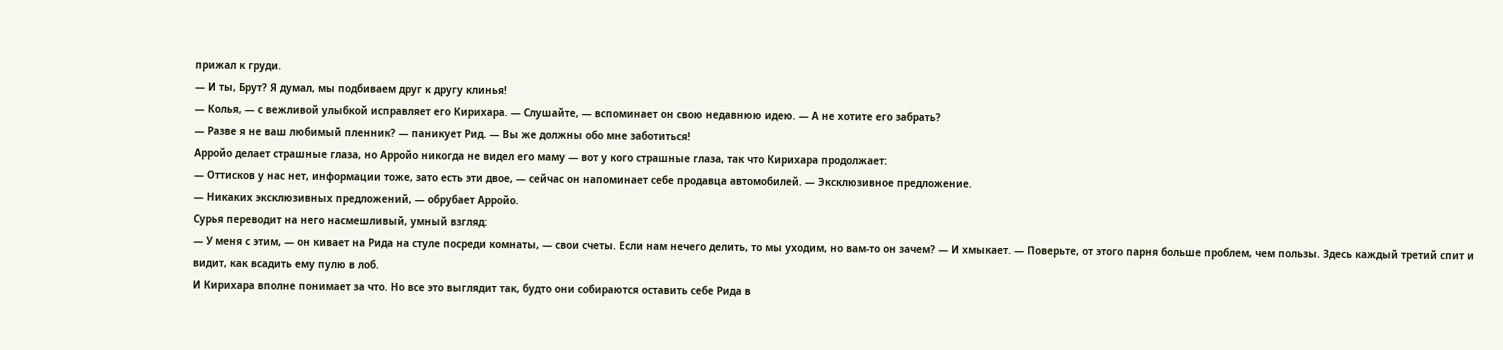прижал к груди.
— И ты, Брут? Я думал, мы подбиваем друг к другу клинья!
— Колья, — с вежливой улыбкой исправляет его Кирихара. — Слушайте, — вспоминает он свою недавнюю идею. — А не хотите его забрать?
— Разве я не ваш любимый пленник? — паникует Рид. — Вы же должны обо мне заботиться!
Арройо делает страшные глаза, но Арройо никогда не видел его маму — вот у кого страшные глаза, так что Кирихара продолжает:
— Оттисков у нас нет, информации тоже, зато есть эти двое, — сейчас он напоминает себе продавца автомобилей. — Эксклюзивное предложение.
— Никаких эксклюзивных предложений, — обрубает Арройо.
Сурья переводит на него насмешливый, умный взгляд:
— У меня с этим, — он кивает на Рида на стуле посреди комнаты, — свои счеты. Если нам нечего делить, то мы уходим, но вам-то он зачем? — И хмыкает. — Поверьте, от этого парня больше проблем, чем пользы. Здесь каждый третий спит и видит, как всадить ему пулю в лоб.
И Кирихара вполне понимает за что. Но все это выглядит так, будто они собираются оставить себе Рида в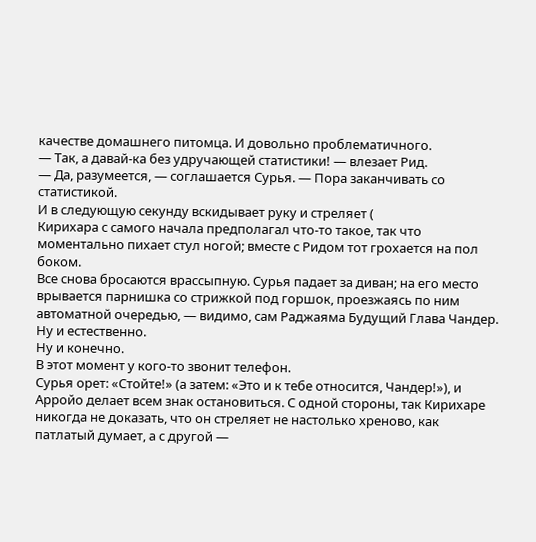качестве домашнего питомца. И довольно проблематичного.
— Так, а давай-ка без удручающей статистики! — влезает Рид.
— Да, разумеется, — соглашается Сурья. — Пора заканчивать со статистикой.
И в следующую секунду вскидывает руку и стреляет (
Кирихара с самого начала предполагал что-то такое, так что моментально пихает стул ногой; вместе с Ридом тот грохается на пол боком.
Все снова бросаются врассыпную. Сурья падает за диван; на его место врывается парнишка со стрижкой под горшок, проезжаясь по ним автоматной очередью, — видимо, сам Раджаяма Будущий Глава Чандер.
Ну и естественно.
Ну и конечно.
В этот момент у кого-то звонит телефон.
Сурья орет: «Стойте!» (а затем: «Это и к тебе относится, Чандер!»), и Арройо делает всем знак остановиться. С одной стороны, так Кирихаре никогда не доказать, что он стреляет не настолько хреново, как патлатый думает, а с другой —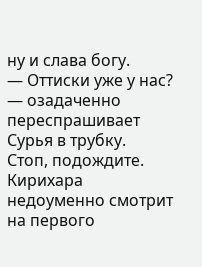ну и слава богу.
— Оттиски уже у нас? — озадаченно переспрашивает Сурья в трубку.
Стоп, подождите. Кирихара недоуменно смотрит на первого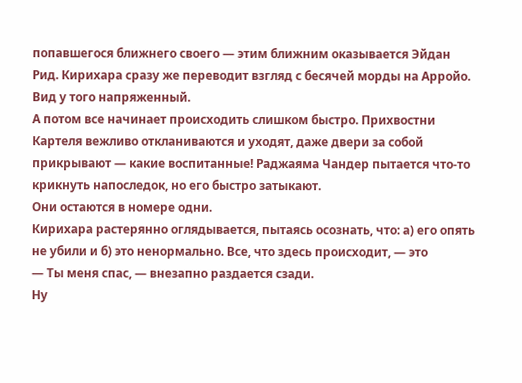попавшегося ближнего своего — этим ближним оказывается Эйдан Рид. Кирихара сразу же переводит взгляд с бесячей морды на Арройо. Вид у того напряженный.
А потом все начинает происходить слишком быстро. Прихвостни Картеля вежливо откланиваются и уходят, даже двери за собой прикрывают — какие воспитанные! Раджаяма Чандер пытается что-то крикнуть напоследок, но его быстро затыкают.
Они остаются в номере одни.
Кирихара растерянно оглядывается, пытаясь осознать, что: а) его опять не убили и б) это ненормально. Все, что здесь происходит, — это
— Ты меня спас, — внезапно раздается сзади.
Ну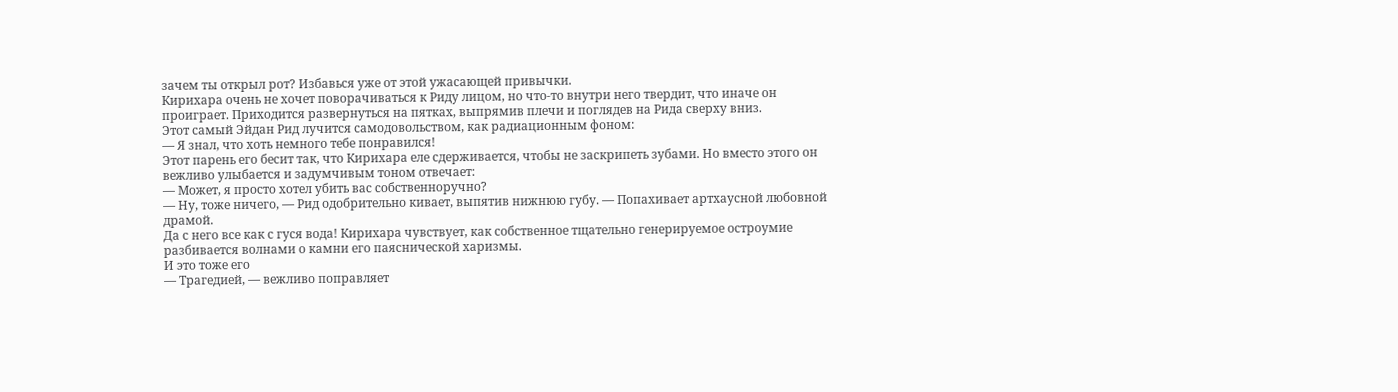зачем ты открыл рот? Избавься уже от этой ужасающей привычки.
Кирихара очень не хочет поворачиваться к Риду лицом, но что-то внутри него твердит, что иначе он проиграет. Приходится развернуться на пятках, выпрямив плечи и поглядев на Рида сверху вниз.
Этот самый Эйдан Рид лучится самодовольством, как радиационным фоном:
— Я знал, что хоть немного тебе понравился!
Этот парень его бесит так, что Кирихара еле сдерживается, чтобы не заскрипеть зубами. Но вместо этого он вежливо улыбается и задумчивым тоном отвечает:
— Может, я просто хотел убить вас собственноручно?
— Ну, тоже ничего, — Рид одобрительно кивает, выпятив нижнюю губу. — Попахивает артхаусной любовной драмой.
Да с него все как с гуся вода! Кирихара чувствует, как собственное тщательно генерируемое остроумие разбивается волнами о камни его паяснической харизмы.
И это тоже его
— Трагедией, — вежливо поправляет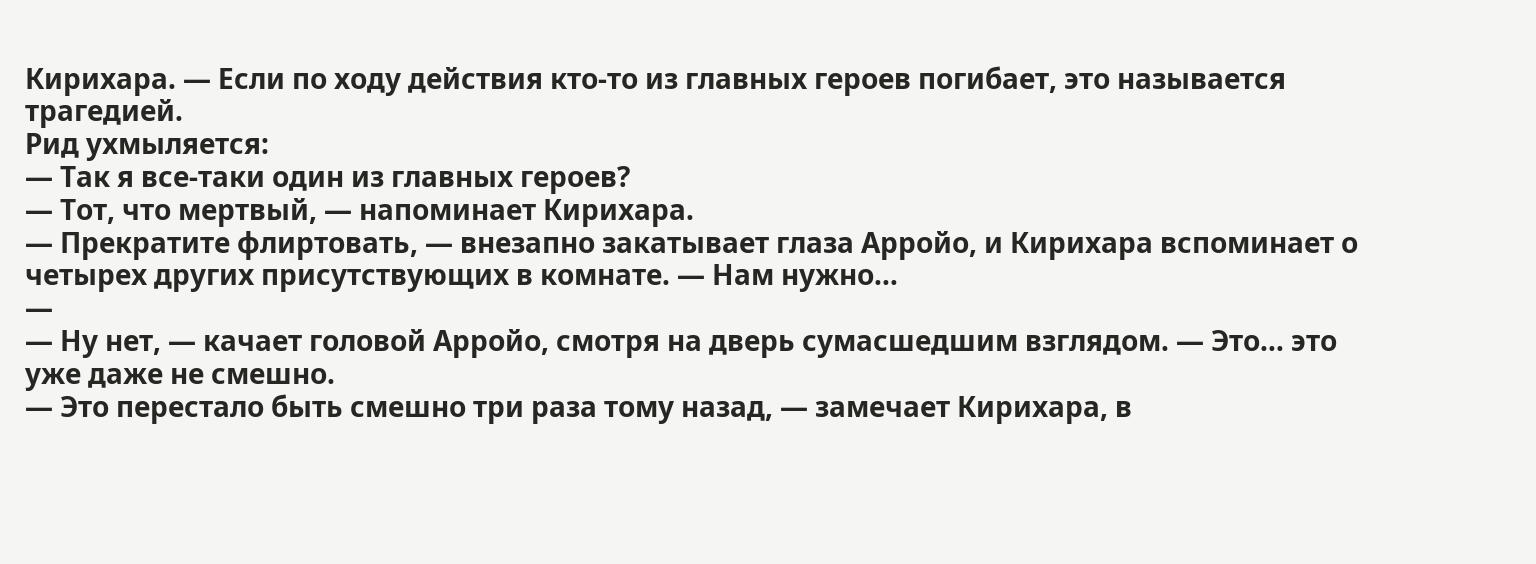Кирихара. — Если по ходу действия кто-то из главных героев погибает, это называется трагедией.
Рид ухмыляется:
— Так я все-таки один из главных героев?
— Тот, что мертвый, — напоминает Кирихара.
— Прекратите флиртовать, — внезапно закатывает глаза Арройо, и Кирихара вспоминает о четырех других присутствующих в комнате. — Нам нужно…
—
— Ну нет, — качает головой Арройо, смотря на дверь сумасшедшим взглядом. — Это… это уже даже не смешно.
— Это перестало быть смешно три раза тому назад, — замечает Кирихара, в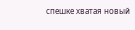спешке хватая новый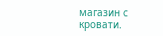магазин с кровати.